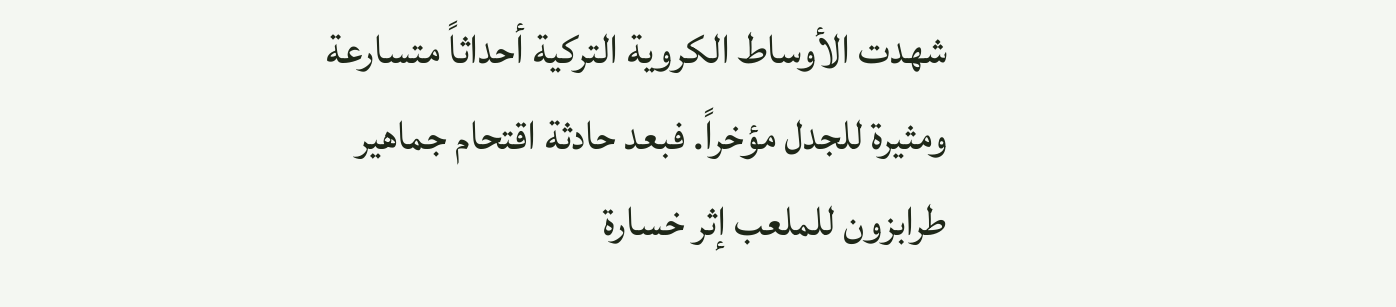شهدت الأوساط الكروية التركية أحداثاً متسارعة ومثيرة للجدل مؤخراً. فبعد حادثة اقتحام جماهير طرابزون للملعب إثر خسارة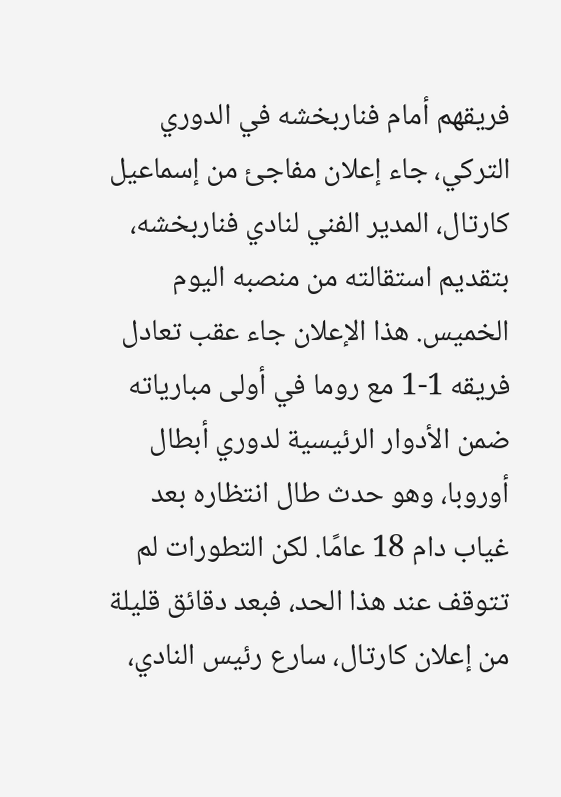فريقهم أمام فناربخشه في الدوري التركي، جاء إعلان مفاجئ من إسماعيل كارتال، المدير الفني لنادي فناربخشه، بتقديم استقالته من منصبه اليوم الخميس. هذا الإعلان جاء عقب تعادل فريقه 1-1 مع روما في أولى مبارياته ضمن الأدوار الرئيسية لدوري أبطال أوروبا، وهو حدث طال انتظاره بعد غياب دام 18 عامًا. لكن التطورات لم تتوقف عند هذا الحد، فبعد دقائق قليلة من إعلان كارتال، سارع رئيس النادي،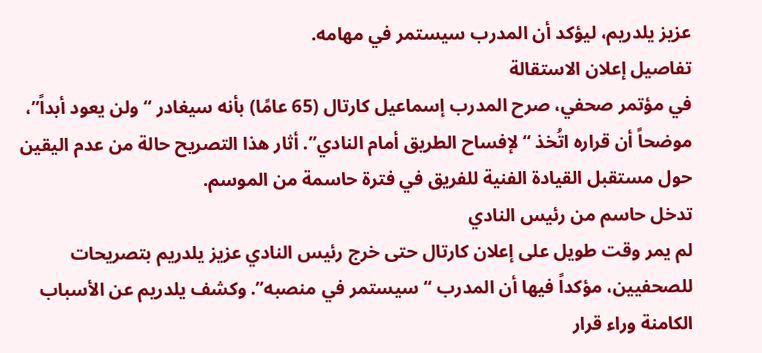عزيز يلدريم، ليؤكد أن المدرب سيستمر في مهامه.
تفاصيل إعلان الاستقالة
في مؤتمر صحفي، صرح المدرب إسماعيل كارتال (65 عامًا) بأنه سيغادر “ولن يعود أبداً”، موضحاً أن قراره اتُخذ “لإفساح الطريق أمام النادي”. أثار هذا التصريح حالة من عدم اليقين حول مستقبل القيادة الفنية للفريق في فترة حاسمة من الموسم.
تدخل حاسم من رئيس النادي
لم يمر وقت طويل على إعلان كارتال حتى خرج رئيس النادي عزيز يلدريم بتصريحات للصحفيين، مؤكداً فيها أن المدرب “سيستمر في منصبه”. وكشف يلدريم عن الأسباب الكامنة وراء قرار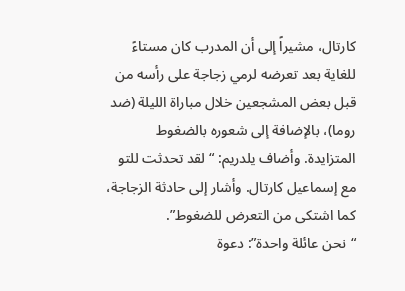كارتال، مشيراً إلى أن المدرب كان مستاءً للغاية بعد تعرضه لرمي زجاجة على رأسه من قبل بعض المشجعين خلال مباراة الليلة (ضد روما)، بالإضافة إلى شعوره بالضغوط المتزايدة. وأضاف يلدريم: “لقد تحدثت للتو مع إسماعيل كارتال. وأشار إلى حادثة الزجاجة، كما اشتكى من التعرض للضغوط”.
“نحن عائلة واحدة”: دعوة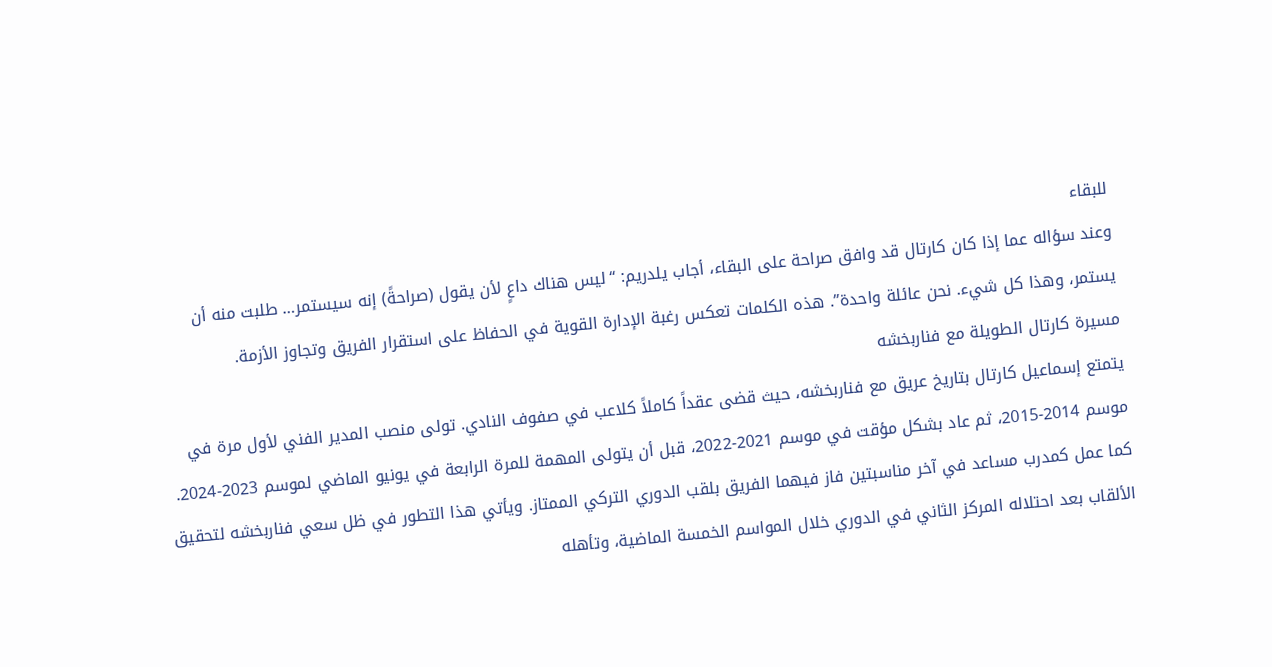للبقاء
وعند سؤاله عما إذا كان كارتال قد وافق صراحة على البقاء، أجاب يلدريم: “ليس هناك داعٍ لأن يقول (صراحةً) إنه سيستمر… طلبت منه أن يستمر، وهذا كل شيء. نحن عائلة واحدة”. هذه الكلمات تعكس رغبة الإدارة القوية في الحفاظ على استقرار الفريق وتجاوز الأزمة.
مسيرة كارتال الطويلة مع فناربخشه
يتمتع إسماعيل كارتال بتاريخ عريق مع فناربخشه، حيث قضى عقداً كاملاً كلاعب في صفوف النادي. تولى منصب المدير الفني لأول مرة في موسم 2014-2015، ثم عاد بشكل مؤقت في موسم 2021-2022، قبل أن يتولى المهمة للمرة الرابعة في يونيو الماضي لموسم 2023-2024. كما عمل كمدرب مساعد في آخر مناسبتين فاز فيهما الفريق بلقب الدوري التركي الممتاز. ويأتي هذا التطور في ظل سعي فناربخشه لتحقيق الألقاب بعد احتلاله المركز الثاني في الدوري خلال المواسم الخمسة الماضية، وتأهله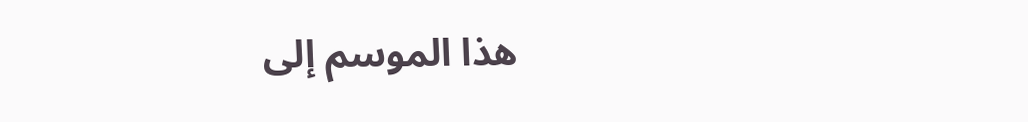هذا الموسم إلى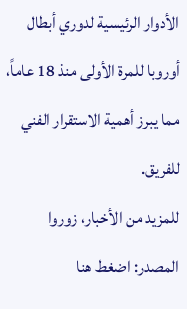الأدوار الرئيسية لدوري أبطال أوروبا للمرة الأولى منذ 18 عاماً، مما يبرز أهمية الاستقرار الفني للفريق.
للمزيد من الأخبار، زوروا
المصدر: اضغط هنا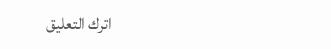اترك التعليق